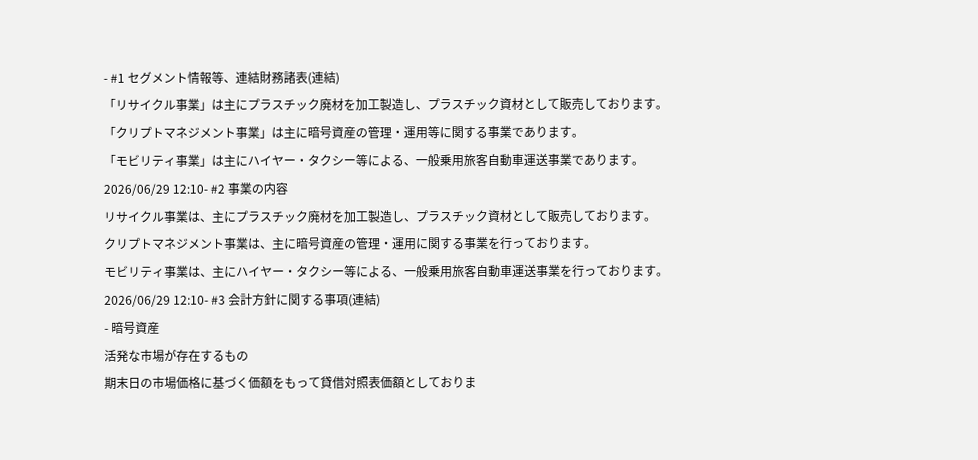- #1 セグメント情報等、連結財務諸表(連結)
「リサイクル事業」は主にプラスチック廃材を加工製造し、プラスチック資材として販売しております。
「クリプトマネジメント事業」は主に暗号資産の管理・運用等に関する事業であります。
「モビリティ事業」は主にハイヤー・タクシー等による、一般乗用旅客自動車運送事業であります。
2026/06/29 12:10- #2 事業の内容
リサイクル事業は、主にプラスチック廃材を加工製造し、プラスチック資材として販売しております。
クリプトマネジメント事業は、主に暗号資産の管理・運用に関する事業を行っております。
モビリティ事業は、主にハイヤー・タクシー等による、一般乗用旅客自動車運送事業を行っております。
2026/06/29 12:10- #3 会計方針に関する事項(連結)
- 暗号資産
活発な市場が存在するもの
期末日の市場価格に基づく価額をもって貸借対照表価額としておりま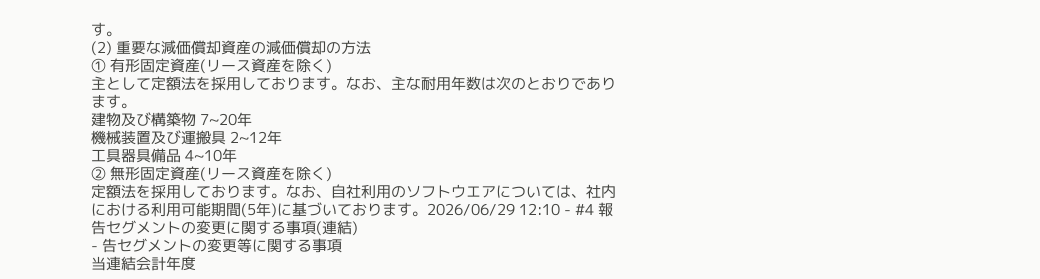す。
(2) 重要な減価償却資産の減価償却の方法
① 有形固定資産(リース資産を除く)
主として定額法を採用しております。なお、主な耐用年数は次のとおりであります。
建物及び構築物 7~20年
機械装置及び運搬具 2~12年
工具器具備品 4~10年
② 無形固定資産(リース資産を除く)
定額法を採用しております。なお、自社利用のソフトウエアについては、社内における利用可能期間(5年)に基づいております。2026/06/29 12:10 - #4 報告セグメントの変更に関する事項(連結)
- 告セグメントの変更等に関する事項
当連結会計年度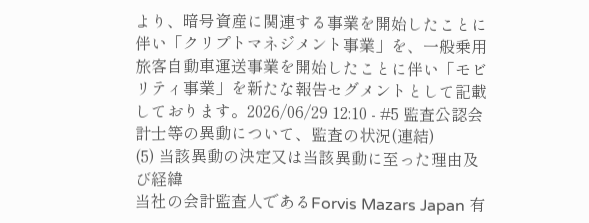より、暗号資産に関連する事業を開始したことに伴い「クリプトマネジメント事業」を、一般乗用旅客自動車運送事業を開始したことに伴い「モビリティ事業」を新たな報告セグメントとして記載しております。2026/06/29 12:10 - #5 監査公認会計士等の異動について、監査の状況(連結)
(5) 当該異動の決定又は当該異動に至った理由及び経緯
当社の会計監査人であるForvis Mazars Japan 有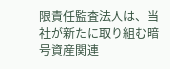限責任監査法人は、当社が新たに取り組む暗号資産関連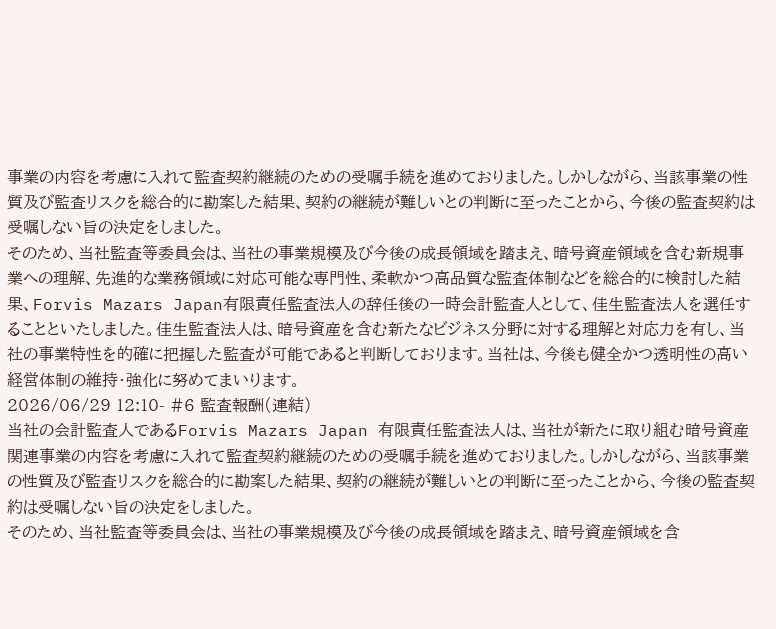事業の内容を考慮に入れて監査契約継続のための受嘱手続を進めておりました。しかしながら、当該事業の性質及び監査リスクを総合的に勘案した結果、契約の継続が難しいとの判断に至ったことから、今後の監査契約は受嘱しない旨の決定をしました。
そのため、当社監査等委員会は、当社の事業規模及び今後の成長領域を踏まえ、暗号資産領域を含む新規事業への理解、先進的な業務領域に対応可能な専門性、柔軟かつ高品質な監査体制などを総合的に検討した結果、Forvis Mazars Japan有限責任監査法人の辞任後の一時会計監査人として、佳生監査法人を選任することといたしました。佳生監査法人は、暗号資産を含む新たなビジネス分野に対する理解と対応力を有し、当社の事業特性を的確に把握した監査が可能であると判断しております。当社は、今後も健全かつ透明性の高い経営体制の維持・強化に努めてまいります。
2026/06/29 12:10- #6 監査報酬(連結)
当社の会計監査人であるForvis Mazars Japan 有限責任監査法人は、当社が新たに取り組む暗号資産関連事業の内容を考慮に入れて監査契約継続のための受嘱手続を進めておりました。しかしながら、当該事業の性質及び監査リスクを総合的に勘案した結果、契約の継続が難しいとの判断に至ったことから、今後の監査契約は受嘱しない旨の決定をしました。
そのため、当社監査等委員会は、当社の事業規模及び今後の成長領域を踏まえ、暗号資産領域を含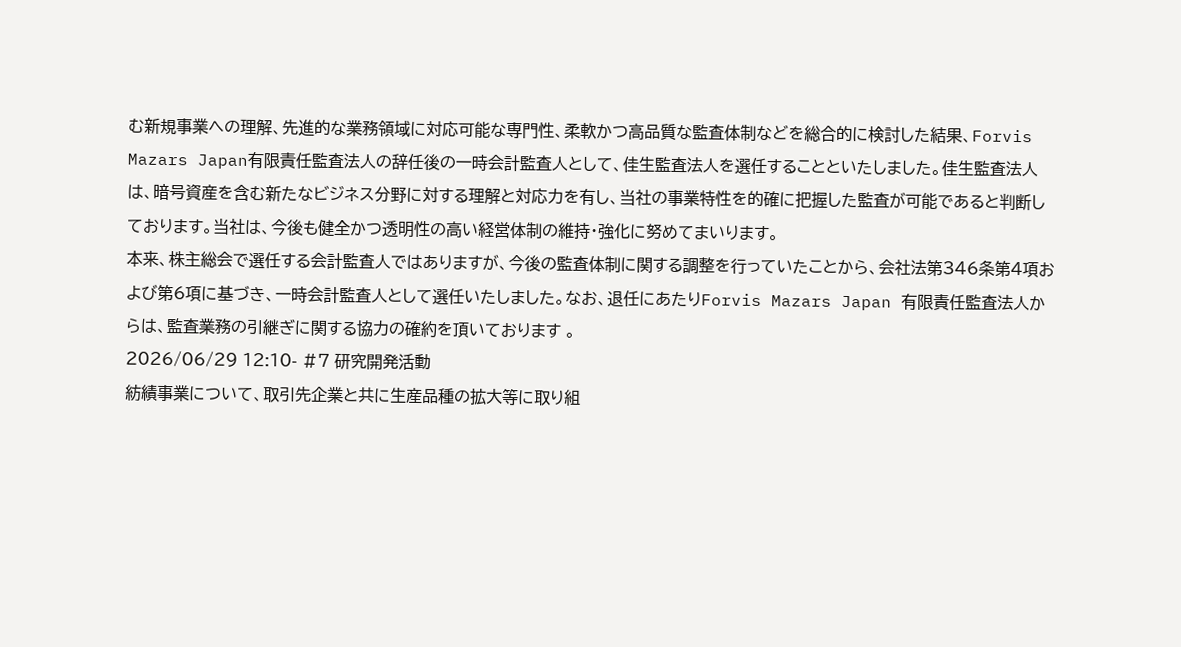む新規事業への理解、先進的な業務領域に対応可能な専門性、柔軟かつ高品質な監査体制などを総合的に検討した結果、Forvis Mazars Japan有限責任監査法人の辞任後の一時会計監査人として、佳生監査法人を選任することといたしました。佳生監査法人は、暗号資産を含む新たなビジネス分野に対する理解と対応力を有し、当社の事業特性を的確に把握した監査が可能であると判断しております。当社は、今後も健全かつ透明性の高い経営体制の維持・強化に努めてまいります。
本来、株主総会で選任する会計監査人ではありますが、今後の監査体制に関する調整を行っていたことから、会社法第346条第4項および第6項に基づき、一時会計監査人として選任いたしました。なお、退任にあたりForvis Mazars Japan 有限責任監査法人からは、監査業務の引継ぎに関する協力の確約を頂いております 。
2026/06/29 12:10- #7 研究開発活動
紡績事業について、取引先企業と共に生産品種の拡大等に取り組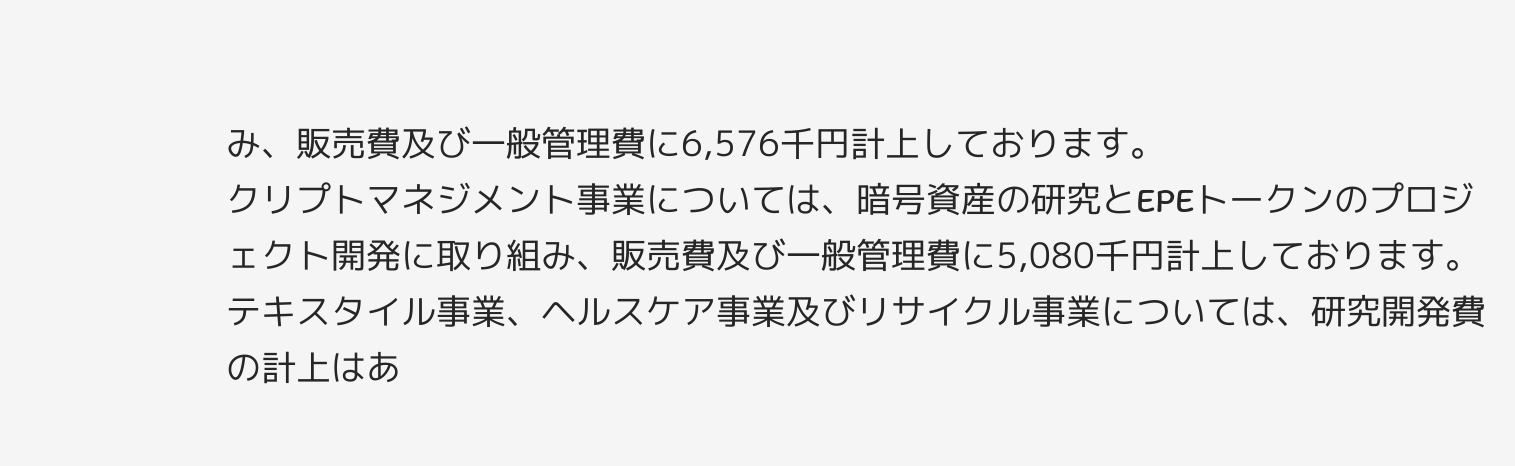み、販売費及び一般管理費に6,576千円計上しております。
クリプトマネジメント事業については、暗号資産の研究とEPEトークンのプロジェクト開発に取り組み、販売費及び一般管理費に5,080千円計上しております。
テキスタイル事業、ヘルスケア事業及びリサイクル事業については、研究開発費の計上はあ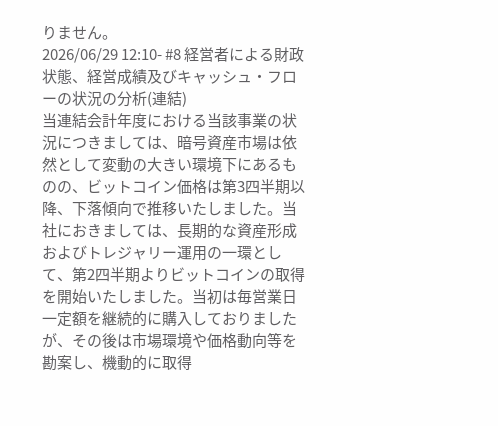りません。
2026/06/29 12:10- #8 経営者による財政状態、経営成績及びキャッシュ・フローの状況の分析(連結)
当連結会計年度における当該事業の状況につきましては、暗号資産市場は依然として変動の大きい環境下にあるものの、ビットコイン価格は第3四半期以降、下落傾向で推移いたしました。当社におきましては、長期的な資産形成およびトレジャリー運用の一環として、第2四半期よりビットコインの取得を開始いたしました。当初は毎営業日一定額を継続的に購入しておりましたが、その後は市場環境や価格動向等を勘案し、機動的に取得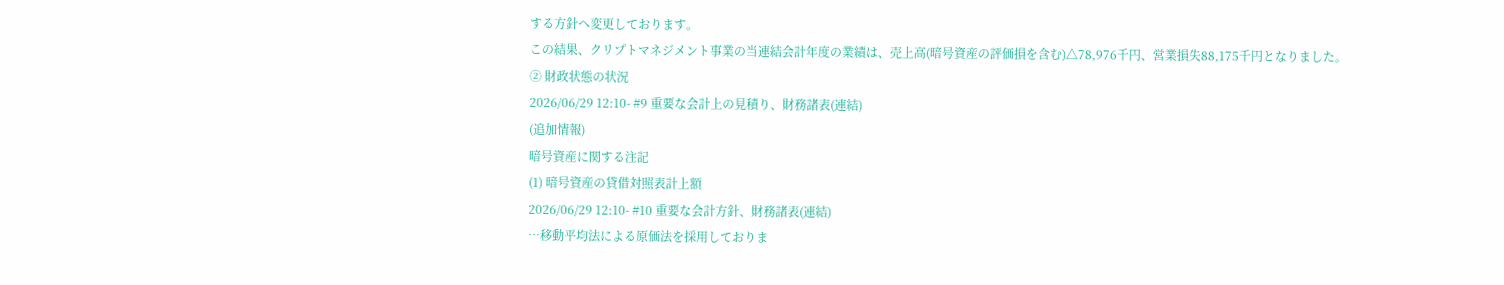する方針へ変更しております。
この結果、クリプトマネジメント事業の当連結会計年度の業績は、売上高(暗号資産の評価損を含む)△78,976千円、営業損失88,175千円となりました。
② 財政状態の状況
2026/06/29 12:10- #9 重要な会計上の見積り、財務諸表(連結)
(追加情報)
暗号資産に関する注記
(1) 暗号資産の貸借対照表計上額
2026/06/29 12:10- #10 重要な会計方針、財務諸表(連結)
…移動平均法による原価法を採用しておりま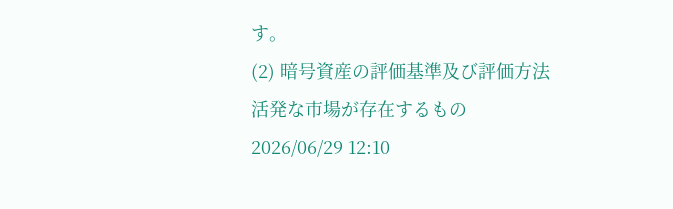す。
(2) 暗号資産の評価基準及び評価方法
活発な市場が存在するもの
2026/06/29 12:10